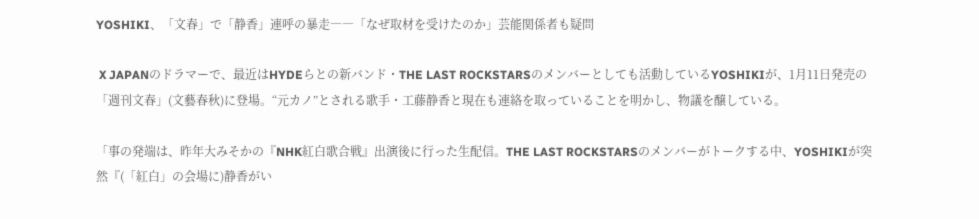YOSHIKI、「文春」で「静香」連呼の暴走――「なぜ取材を受けたのか」芸能関係者も疑問

 X JAPANのドラマーで、最近はHYDEらとの新バンド・THE LAST ROCKSTARSのメンバーとしても活動しているYOSHIKIが、1月11日発売の「週刊文春」(文藝春秋)に登場。“元カノ”とされる歌手・工藤静香と現在も連絡を取っていることを明かし、物議を醸している。

「事の発端は、昨年大みそかの『NHK紅白歌合戦』出演後に行った生配信。THE LAST ROCKSTARSのメンバーがトークする中、YOSHIKIが突然『(「紅白」の会場に)静香がい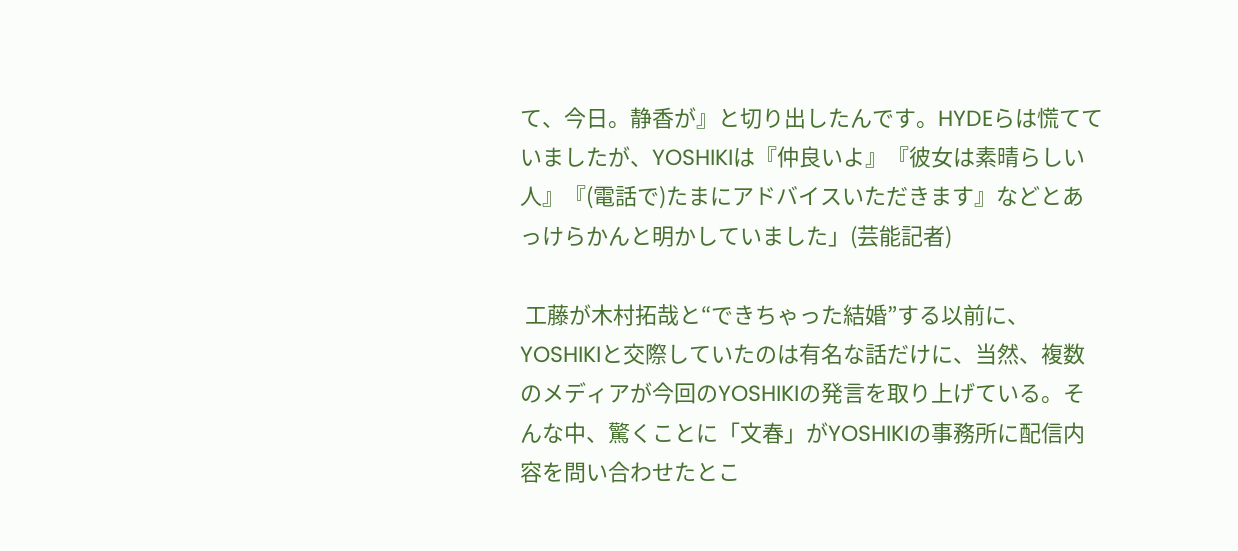て、今日。静香が』と切り出したんです。HYDEらは慌てていましたが、YOSHIKIは『仲良いよ』『彼女は素晴らしい人』『(電話で)たまにアドバイスいただきます』などとあっけらかんと明かしていました」(芸能記者)

 工藤が木村拓哉と“できちゃった結婚”する以前に、YOSHIKIと交際していたのは有名な話だけに、当然、複数のメディアが今回のYOSHIKIの発言を取り上げている。そんな中、驚くことに「文春」がYOSHIKIの事務所に配信内容を問い合わせたとこ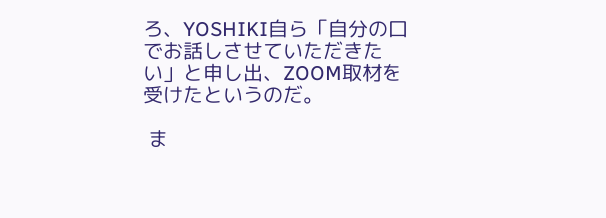ろ、YOSHIKI自ら「自分の口でお話しさせていただきたい」と申し出、ZOOM取材を受けたというのだ。

 ま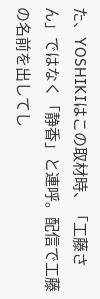た、YOSHIKIはこの取材時、「工藤さん」ではなく「静香」と連呼。配信で工藤の名前を出してし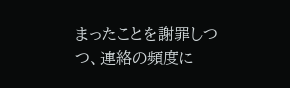まったことを謝罪しつつ、連絡の頻度に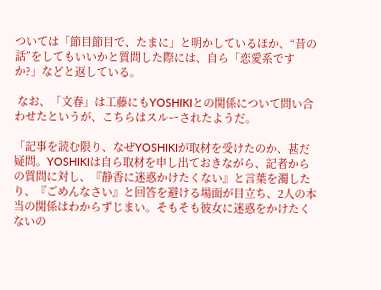ついては「節目節目で、たまに」と明かしているほか、“昔の話”をしてもいいかと質問した際には、自ら「恋愛系ですか?」などと返している。

 なお、「文春」は工藤にもYOSHIKIとの関係について問い合わせたというが、こちらはスルーされたようだ。

「記事を読む限り、なぜYOSHIKIが取材を受けたのか、甚だ疑問。YOSHIKIは自ら取材を申し出ておきながら、記者からの質問に対し、『静香に迷惑かけたくない』と言葉を濁したり、『ごめんなさい』と回答を避ける場面が目立ち、2人の本当の関係はわからずじまい。そもそも彼女に迷惑をかけたくないの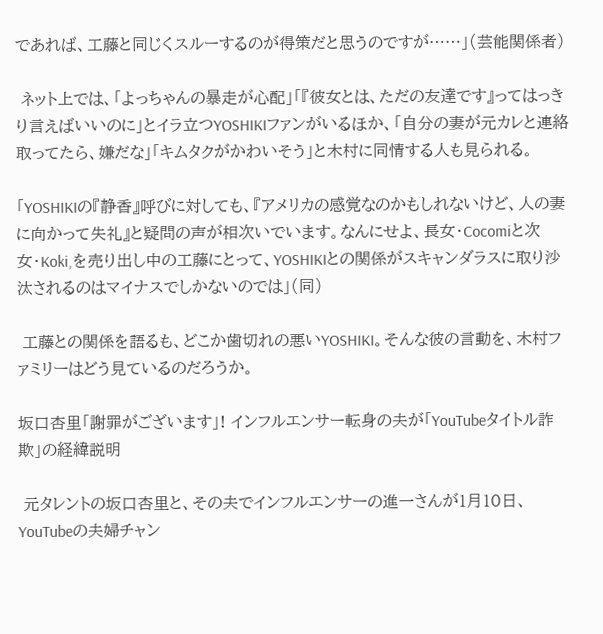であれば、工藤と同じくスルーするのが得策だと思うのですが……」(芸能関係者)

 ネット上では、「よっちゃんの暴走が心配」「『彼女とは、ただの友達です』ってはっきり言えばいいのに」とイラ立つYOSHIKIファンがいるほか、「自分の妻が元カレと連絡取ってたら、嫌だな」「キムタクがかわいそう」と木村に同情する人も見られる。

「YOSHIKIの『静香』呼びに対しても、『アメリカの感覚なのかもしれないけど、人の妻に向かって失礼』と疑問の声が相次いでいます。なんにせよ、長女・Cocomiと次女・Koki,を売り出し中の工藤にとって、YOSHIKIとの関係がスキャンダラスに取り沙汰されるのはマイナスでしかないのでは」(同)

 工藤との関係を語るも、どこか歯切れの悪いYOSHIKI。そんな彼の言動を、木村ファミリーはどう見ているのだろうか。

坂口杏里「謝罪がございます」! インフルエンサー転身の夫が「YouTubeタイトル詐欺」の経緯説明

 元タレントの坂口杏里と、その夫でインフルエンサーの進一さんが1月10日、YouTubeの夫婦チャン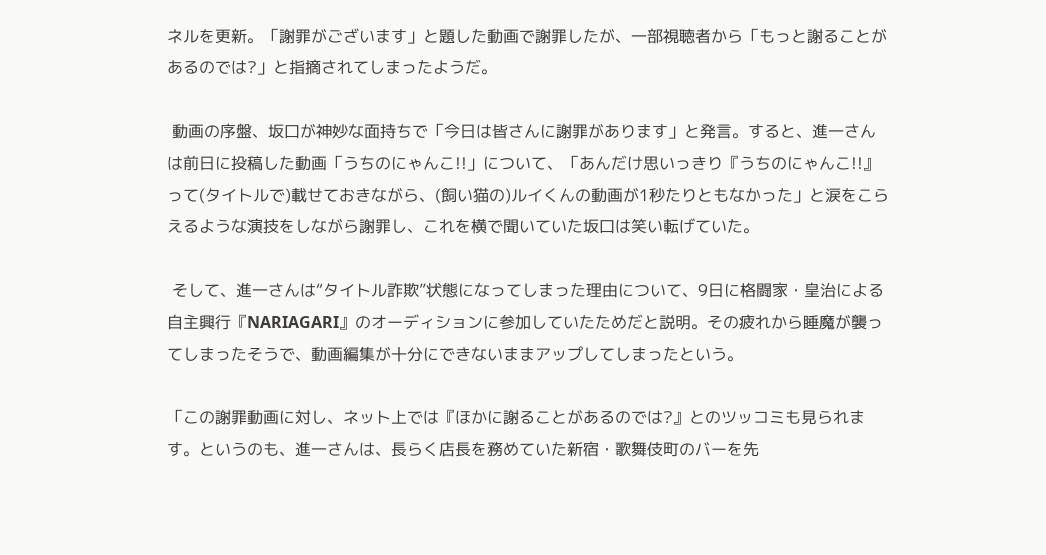ネルを更新。「謝罪がございます」と題した動画で謝罪したが、一部視聴者から「もっと謝ることがあるのでは?」と指摘されてしまったようだ。

 動画の序盤、坂口が神妙な面持ちで「今日は皆さんに謝罪があります」と発言。すると、進一さんは前日に投稿した動画「うちのにゃんこ!!」について、「あんだけ思いっきり『うちのにゃんこ!!』って(タイトルで)載せておきながら、(飼い猫の)ルイくんの動画が1秒たりともなかった」と涙をこらえるような演技をしながら謝罪し、これを横で聞いていた坂口は笑い転げていた。

 そして、進一さんは“タイトル詐欺”状態になってしまった理由について、9日に格闘家・皇治による自主興行『NARIAGARI』のオーディションに参加していたためだと説明。その疲れから睡魔が襲ってしまったそうで、動画編集が十分にできないままアップしてしまったという。

「この謝罪動画に対し、ネット上では『ほかに謝ることがあるのでは?』とのツッコミも見られます。というのも、進一さんは、長らく店長を務めていた新宿・歌舞伎町のバーを先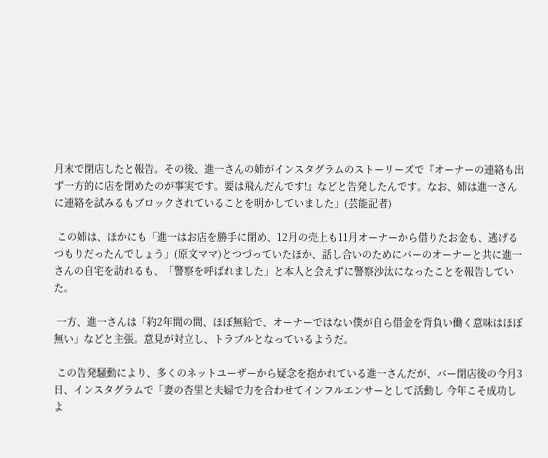月末で閉店したと報告。その後、進一さんの姉がインスタグラムのストーリーズで『オーナーの連絡も出ず一方的に店を閉めたのが事実です。要は飛んだんです!』などと告発したんです。なお、姉は進一さんに連絡を試みるもブロックされていることを明かしていました」(芸能記者)

 この姉は、ほかにも「進一はお店を勝手に閉め、12月の売上も11月オーナーから借りたお金も、逃げるつもりだったんでしょう」(原文ママ)とつづっていたほか、話し合いのためにバーのオーナーと共に進一さんの自宅を訪れるも、「警察を呼ばれました」と本人と会えずに警察沙汰になったことを報告していた。

 一方、進一さんは「約2年間の間、ほぼ無給で、オーナーではない僕が自ら借金を背負い働く意味はほぼ無い」などと主張。意見が対立し、トラブルとなっているようだ。

 この告発騒動により、多くのネットユーザーから疑念を抱かれている進一さんだが、バー閉店後の今月3日、インスタグラムで「妻の杏里と夫婦で力を合わせてインフルエンサーとして活動し 今年こそ成功しよ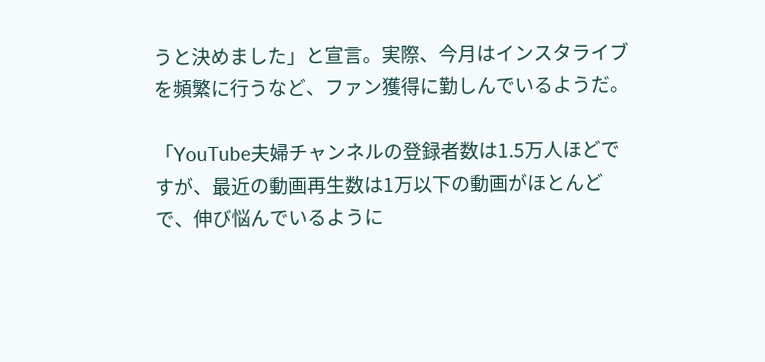うと決めました」と宣言。実際、今月はインスタライブを頻繁に行うなど、ファン獲得に勤しんでいるようだ。

「YouTube夫婦チャンネルの登録者数は1.5万人ほどですが、最近の動画再生数は1万以下の動画がほとんどで、伸び悩んでいるように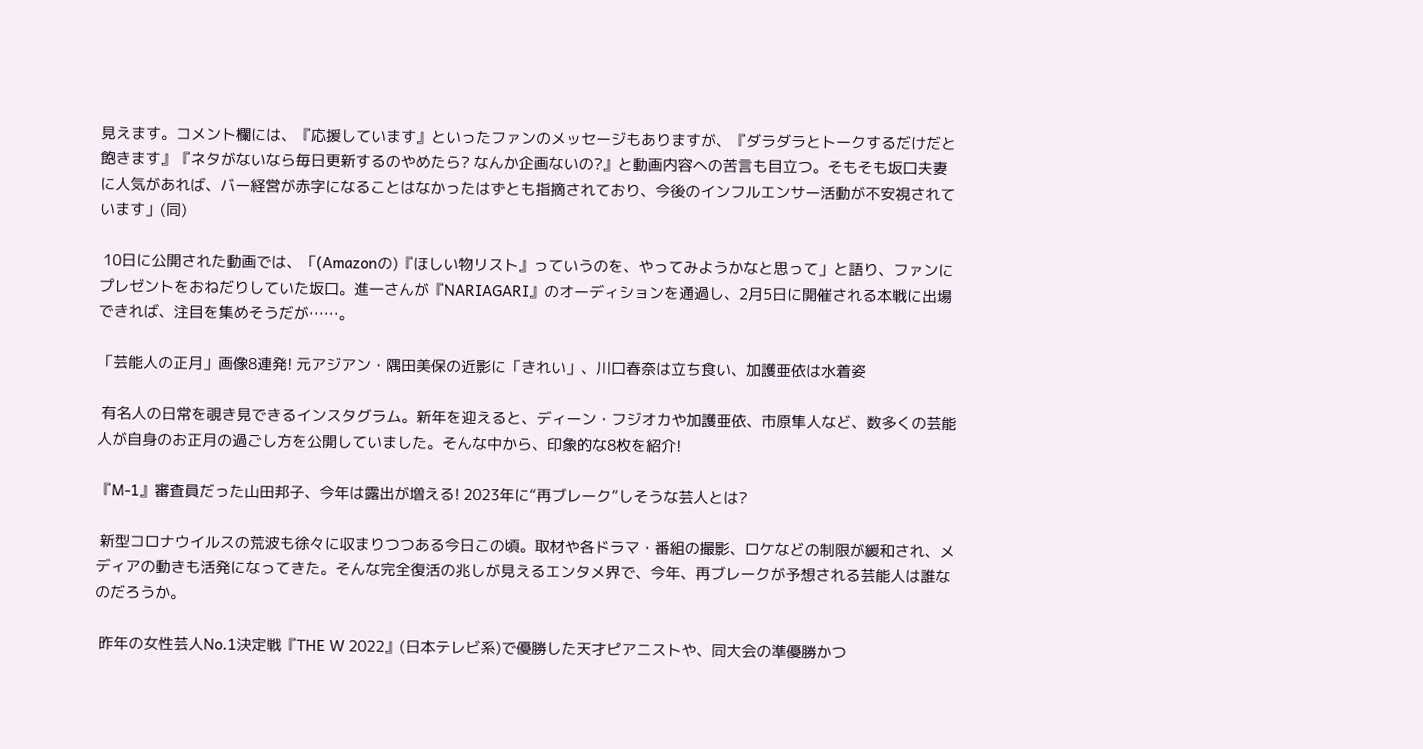見えます。コメント欄には、『応援しています』といったファンのメッセージもありますが、『ダラダラとトークするだけだと飽きます』『ネタがないなら毎日更新するのやめたら? なんか企画ないの?』と動画内容への苦言も目立つ。そもそも坂口夫妻に人気があれば、バー経営が赤字になることはなかったはずとも指摘されており、今後のインフルエンサー活動が不安視されています」(同)

 10日に公開された動画では、「(Amazonの)『ほしい物リスト』っていうのを、やってみようかなと思って」と語り、ファンにプレゼントをおねだりしていた坂口。進一さんが『NARIAGARI』のオーディションを通過し、2月5日に開催される本戦に出場できれば、注目を集めそうだが……。

「芸能人の正月」画像8連発! 元アジアン・隅田美保の近影に「きれい」、川口春奈は立ち食い、加護亜依は水着姿

 有名人の日常を覗き見できるインスタグラム。新年を迎えると、ディーン・フジオカや加護亜依、市原隼人など、数多くの芸能人が自身のお正月の過ごし方を公開していました。そんな中から、印象的な8枚を紹介!

『M-1』審査員だった山田邦子、今年は露出が増える! 2023年に“再ブレーク”しそうな芸人とは?

 新型コロナウイルスの荒波も徐々に収まりつつある今日この頃。取材や各ドラマ・番組の撮影、ロケなどの制限が緩和され、メディアの動きも活発になってきた。そんな完全復活の兆しが見えるエンタメ界で、今年、再ブレークが予想される芸能人は誰なのだろうか。

 昨年の女性芸人No.1決定戦『THE W 2022』(日本テレビ系)で優勝した天才ピアニストや、同大会の準優勝かつ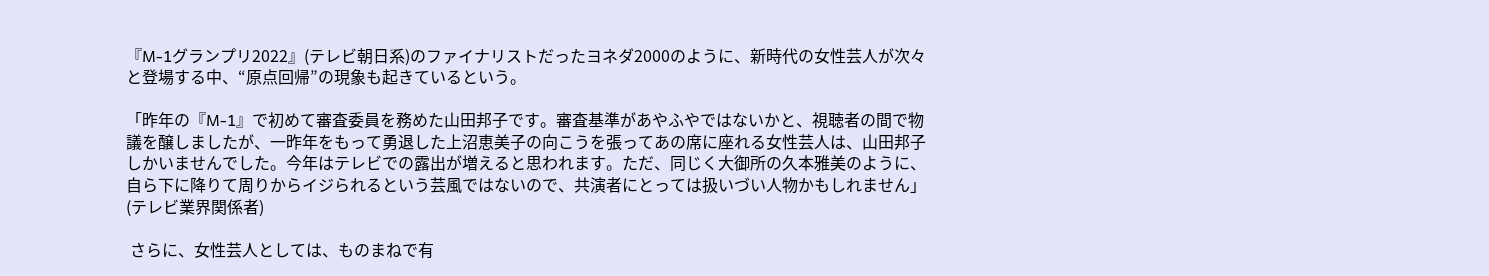『M-1グランプリ2022』(テレビ朝日系)のファイナリストだったヨネダ2000のように、新時代の女性芸人が次々と登場する中、“原点回帰”の現象も起きているという。

「昨年の『M-1』で初めて審査委員を務めた山田邦子です。審査基準があやふやではないかと、視聴者の間で物議を醸しましたが、一昨年をもって勇退した上沼恵美子の向こうを張ってあの席に座れる女性芸人は、山田邦子しかいませんでした。今年はテレビでの露出が増えると思われます。ただ、同じく大御所の久本雅美のように、自ら下に降りて周りからイジられるという芸風ではないので、共演者にとっては扱いづい人物かもしれません」(テレビ業界関係者)

 さらに、女性芸人としては、ものまねで有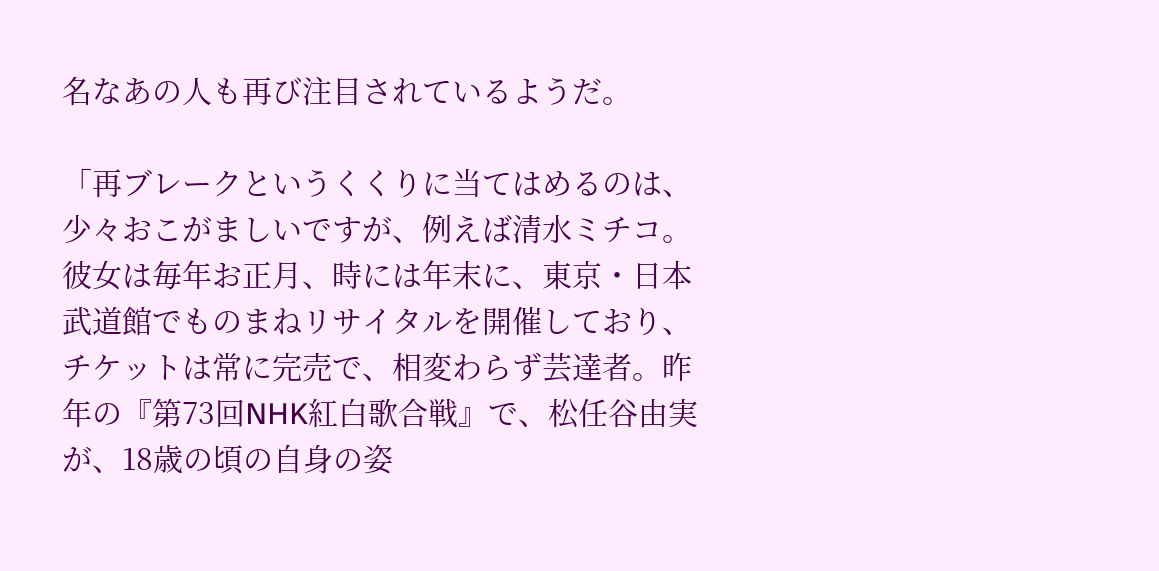名なあの人も再び注目されているようだ。

「再ブレークというくくりに当てはめるのは、少々おこがましいですが、例えば清水ミチコ。彼女は毎年お正月、時には年末に、東京・日本武道館でものまねリサイタルを開催しており、チケットは常に完売で、相変わらず芸達者。昨年の『第73回NHK紅白歌合戦』で、松任谷由実が、18歳の頃の自身の姿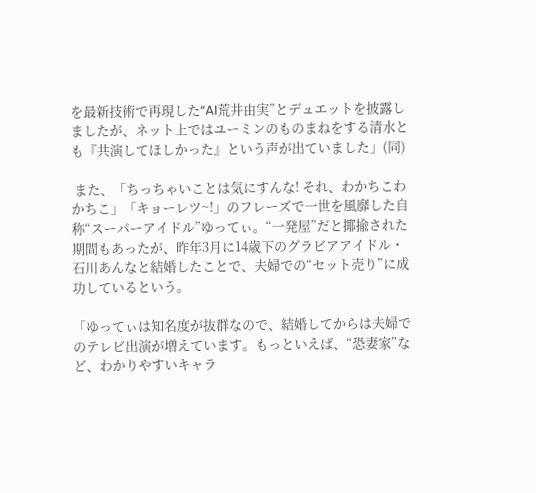を最新技術で再現した“AI荒井由実”とデュエットを披露しましたが、ネット上ではユーミンのものまねをする清水とも『共演してほしかった』という声が出ていました」(同)

 また、「ちっちゃいことは気にすんな! それ、わかちこわかちこ」「キョーレツ~!」のフレーズで一世を風靡した自称“スーパーアイドル”ゆってぃ。“一発屋”だと揶揄された期間もあったが、昨年3月に14歳下のグラビアアイドル・石川あんなと結婚したことで、夫婦での“セット売り”に成功しているという。

「ゆってぃは知名度が抜群なので、結婚してからは夫婦でのテレビ出演が増えています。もっといえば、“恐妻家”など、わかりやすいキャラ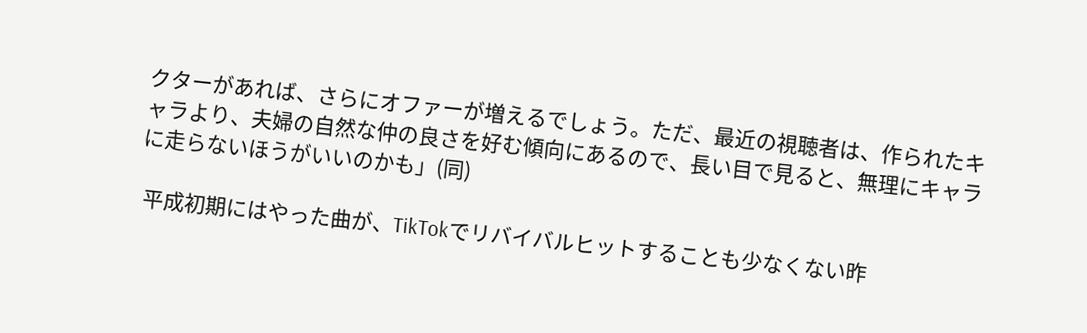クターがあれば、さらにオファーが増えるでしょう。ただ、最近の視聴者は、作られたキャラより、夫婦の自然な仲の良さを好む傾向にあるので、長い目で見ると、無理にキャラに走らないほうがいいのかも」(同)

 平成初期にはやった曲が、TikTokでリバイバルヒットすることも少なくない昨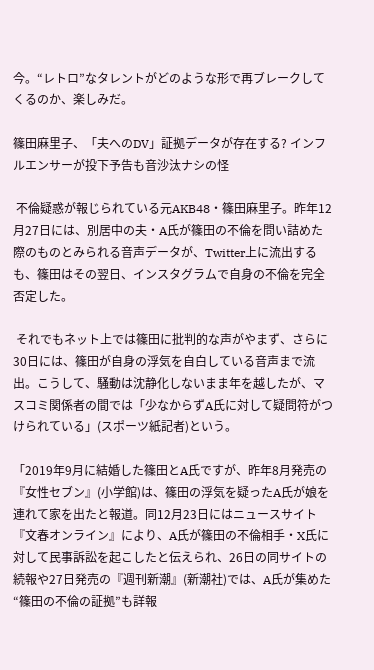今。“レトロ”なタレントがどのような形で再ブレークしてくるのか、楽しみだ。

篠田麻里子、「夫へのDV」証拠データが存在する? インフルエンサーが投下予告も音沙汰ナシの怪

 不倫疑惑が報じられている元AKB48・篠田麻里子。昨年12月27日には、別居中の夫・A氏が篠田の不倫を問い詰めた際のものとみられる音声データが、Twitter上に流出するも、篠田はその翌日、インスタグラムで自身の不倫を完全否定した。

 それでもネット上では篠田に批判的な声がやまず、さらに30日には、篠田が自身の浮気を自白している音声まで流出。こうして、騒動は沈静化しないまま年を越したが、マスコミ関係者の間では「少なからずA氏に対して疑問符がつけられている」(スポーツ紙記者)という。

「2019年9月に結婚した篠田とA氏ですが、昨年8月発売の『女性セブン』(小学館)は、篠田の浮気を疑ったA氏が娘を連れて家を出たと報道。同12月23日にはニュースサイト『文春オンライン』により、A氏が篠田の不倫相手・X氏に対して民事訴訟を起こしたと伝えられ、26日の同サイトの続報や27日発売の『週刊新潮』(新潮社)では、A氏が集めた“篠田の不倫の証拠”も詳報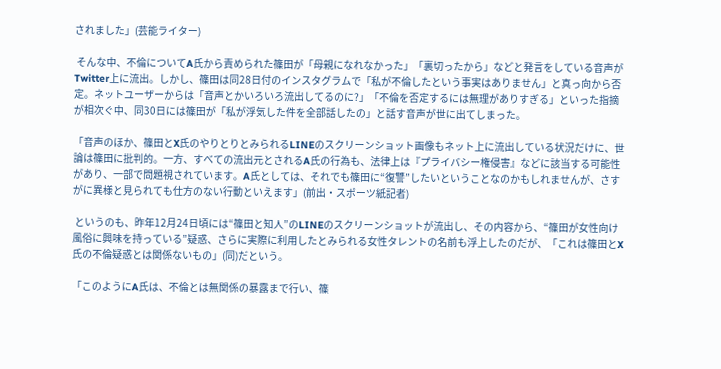されました」(芸能ライター)

 そんな中、不倫についてA氏から責められた篠田が「母親になれなかった」「裏切ったから」などと発言をしている音声がTwitter上に流出。しかし、篠田は同28日付のインスタグラムで「私が不倫したという事実はありません」と真っ向から否定。ネットユーザーからは「音声とかいろいろ流出してるのに?」「不倫を否定するには無理がありすぎる」といった指摘が相次ぐ中、同30日には篠田が「私が浮気した件を全部話したの」と話す音声が世に出てしまった。

「音声のほか、篠田とX氏のやりとりとみられるLINEのスクリーンショット画像もネット上に流出している状況だけに、世論は篠田に批判的。一方、すべての流出元とされるA氏の行為も、法律上は『プライバシー権侵害』などに該当する可能性があり、一部で問題視されています。A氏としては、それでも篠田に“復讐”したいということなのかもしれませんが、さすがに異様と見られても仕方のない行動といえます」(前出・スポーツ紙記者)

 というのも、昨年12月24日頃には“篠田と知人”のLINEのスクリーンショットが流出し、その内容から、“篠田が女性向け風俗に興味を持っている”疑惑、さらに実際に利用したとみられる女性タレントの名前も浮上したのだが、「これは篠田とX氏の不倫疑惑とは関係ないもの」(同)だという。

「このようにA氏は、不倫とは無関係の暴露まで行い、篠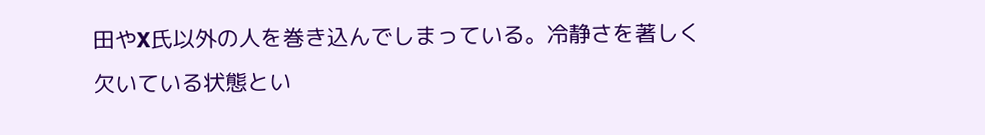田やX氏以外の人を巻き込んでしまっている。冷静さを著しく欠いている状態とい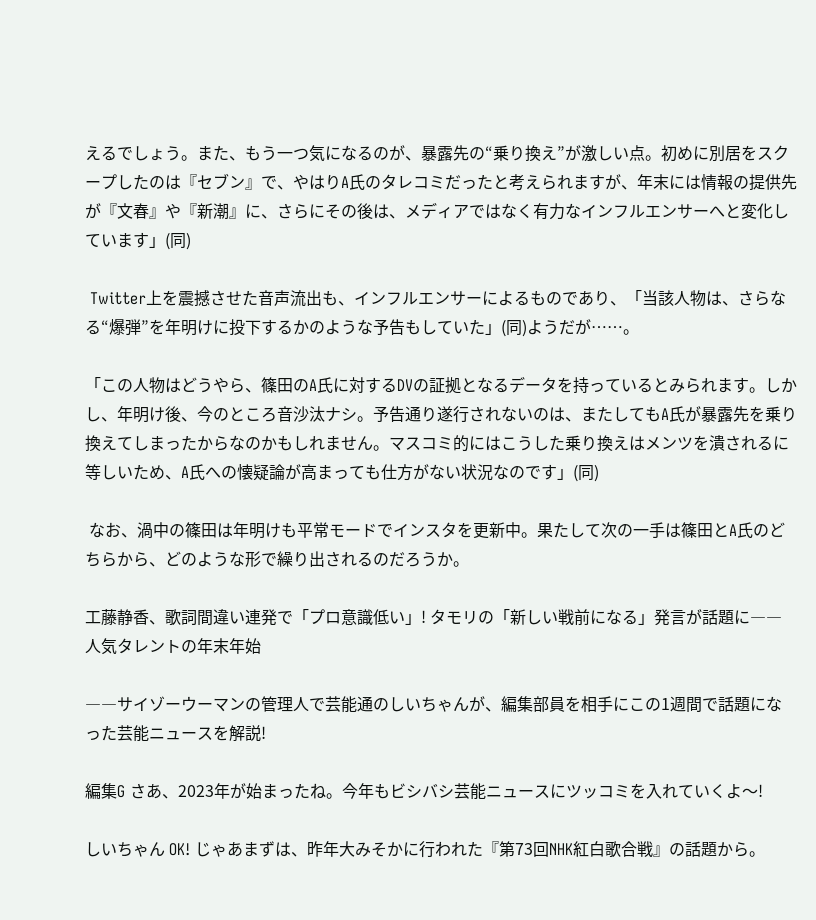えるでしょう。また、もう一つ気になるのが、暴露先の“乗り換え”が激しい点。初めに別居をスクープしたのは『セブン』で、やはりA氏のタレコミだったと考えられますが、年末には情報の提供先が『文春』や『新潮』に、さらにその後は、メディアではなく有力なインフルエンサーへと変化しています」(同)

 Twitter上を震撼させた音声流出も、インフルエンサーによるものであり、「当該人物は、さらなる“爆弾”を年明けに投下するかのような予告もしていた」(同)ようだが……。

「この人物はどうやら、篠田のA氏に対するDVの証拠となるデータを持っているとみられます。しかし、年明け後、今のところ音沙汰ナシ。予告通り遂行されないのは、またしてもA氏が暴露先を乗り換えてしまったからなのかもしれません。マスコミ的にはこうした乗り換えはメンツを潰されるに等しいため、A氏への懐疑論が高まっても仕方がない状況なのです」(同)

 なお、渦中の篠田は年明けも平常モードでインスタを更新中。果たして次の一手は篠田とA氏のどちらから、どのような形で繰り出されるのだろうか。

工藤静香、歌詞間違い連発で「プロ意識低い」! タモリの「新しい戦前になる」発言が話題に――人気タレントの年末年始

――サイゾーウーマンの管理人で芸能通のしいちゃんが、編集部員を相手にこの1週間で話題になった芸能ニュースを解説!

編集G さあ、2023年が始まったね。今年もビシバシ芸能ニュースにツッコミを入れていくよ〜!

しいちゃん OK! じゃあまずは、昨年大みそかに行われた『第73回NHK紅白歌合戦』の話題から。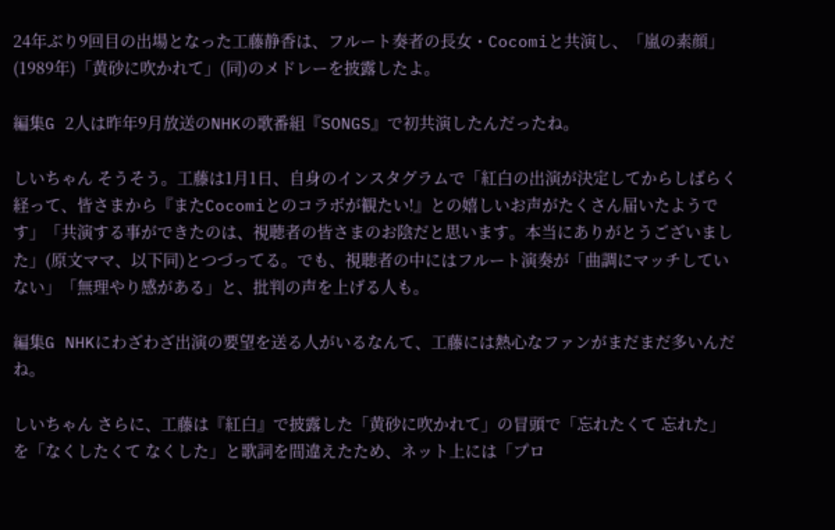24年ぶり9回目の出場となった工藤静香は、フルート奏者の長女・Cocomiと共演し、「嵐の素顔」(1989年)「黄砂に吹かれて」(同)のメドレーを披露したよ。

編集G 2人は昨年9月放送のNHKの歌番組『SONGS』で初共演したんだったね。

しいちゃん そうそう。工藤は1月1日、自身のインスタグラムで「紅白の出演が決定してからしばらく経って、皆さまから『またCocomiとのコラボが観たい!』との嬉しいお声がたくさん届いたようです」「共演する事ができたのは、視聴者の皆さまのお陰だと思います。本当にありがとうございました」(原文ママ、以下同)とつづってる。でも、視聴者の中にはフルート演奏が「曲調にマッチしていない」「無理やり感がある」と、批判の声を上げる人も。

編集G NHKにわざわざ出演の要望を送る人がいるなんて、工藤には熱心なファンがまだまだ多いんだね。

しいちゃん さらに、工藤は『紅白』で披露した「黄砂に吹かれて」の冒頭で「忘れたくて 忘れた」を「なくしたくて なくした」と歌詞を間違えたため、ネット上には「プロ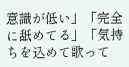意識が低い」「完全に舐めてる」「気持ちを込めて歌って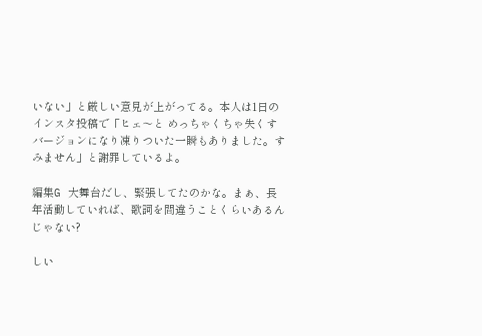いない」と厳しい意見が上がってる。本人は1日のインスタ投稿で「ヒェ〜と めっちゃくちゃ失くすバージョンになり凍りついた一瞬もありました。すみません」と謝罪しているよ。

編集G 大舞台だし、緊張してたのかな。まぁ、長年活動していれば、歌詞を間違うことくらいあるんじゃない?

しい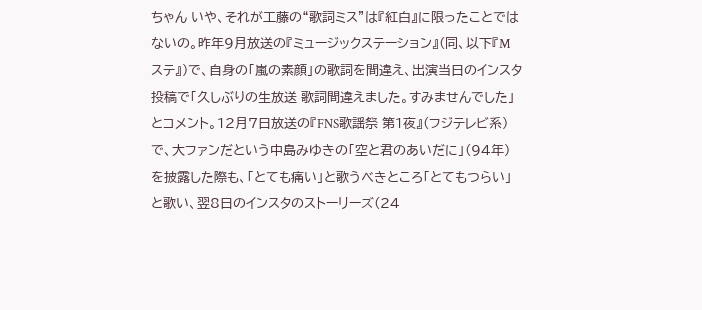ちゃん いや、それが工藤の“歌詞ミス”は『紅白』に限ったことではないの。昨年9月放送の『ミュージックステーション』(同、以下『Mステ』)で、自身の「嵐の素顔」の歌詞を間違え、出演当日のインスタ投稿で「久しぶりの生放送 歌詞間違えました。すみませんでした」とコメント。12月7日放送の『FNS歌謡祭 第1夜』(フジテレビ系)で、大ファンだという中島みゆきの「空と君のあいだに」(94年)を披露した際も、「とても痛い」と歌うべきところ「とてもつらい」と歌い、翌8日のインスタのストーリーズ(24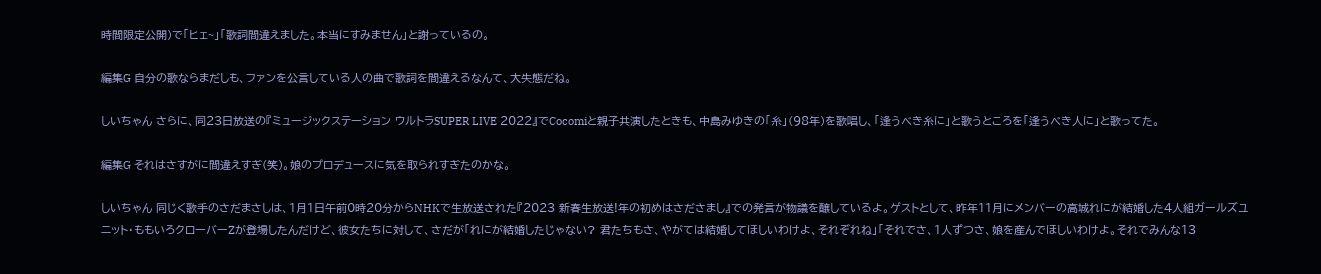時間限定公開)で「ヒェ~」「歌詞間違えました。本当にすみません」と謝っているの。

編集G 自分の歌ならまだしも、ファンを公言している人の曲で歌詞を間違えるなんて、大失態だね。

しいちゃん さらに、同23日放送の『ミュージックステーション ウルトラSUPER LIVE 2022』でCocomiと親子共演したときも、中島みゆきの「糸」(98年)を歌唱し、「逢うべき糸に」と歌うところを「逢うべき人に」と歌ってた。

編集G それはさすがに間違えすぎ(笑)。娘のプロデュースに気を取られすぎたのかな。

しいちゃん 同じく歌手のさだまさしは、1月1日午前0時20分からNHKで生放送された『2023 新春生放送!年の初めはさださまし』での発言が物議を醸しているよ。ゲストとして、昨年11月にメンバーの高城れにが結婚した4人組ガールズユニット・ももいろクローバーZが登場したんだけど、彼女たちに対して、さだが「れにが結婚したじゃない? 君たちもさ、やがては結婚してほしいわけよ、それぞれね」「それでさ、1人ずつさ、娘を産んでほしいわけよ。それでみんな13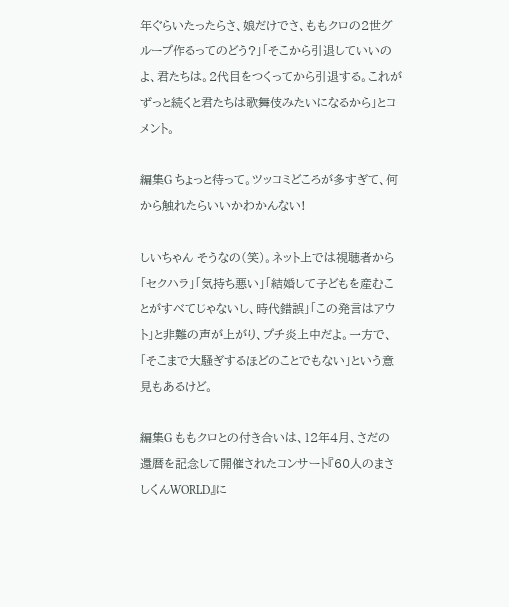年ぐらいたったらさ、娘だけでさ、ももクロの2世グループ作るってのどう?」「そこから引退していいのよ、君たちは。2代目をつくってから引退する。これがずっと続くと君たちは歌舞伎みたいになるから」とコメント。

編集G ちょっと待って。ツッコミどころが多すぎて、何から触れたらいいかわかんない!

しいちゃん そうなの(笑)。ネット上では視聴者から「セクハラ」「気持ち悪い」「結婚して子どもを産むことがすべてじゃないし、時代錯誤」「この発言はアウト」と非難の声が上がり、プチ炎上中だよ。一方で、「そこまで大騒ぎするほどのことでもない」という意見もあるけど。

編集G ももクロとの付き合いは、12年4月、さだの還暦を記念して開催されたコンサート『60人のまさしくんWORLD』に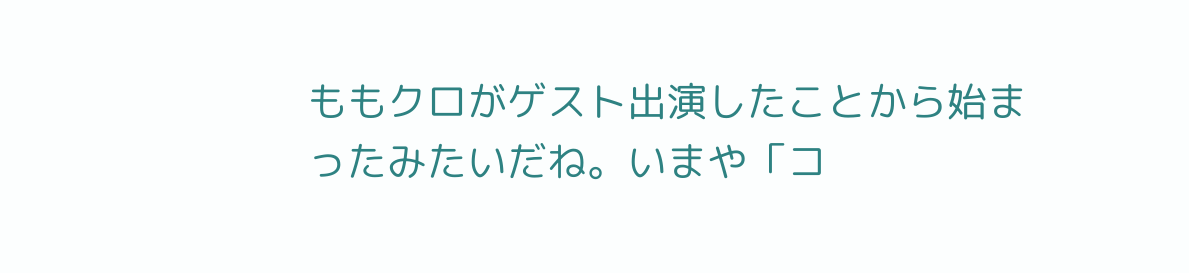ももクロがゲスト出演したことから始まったみたいだね。いまや「コ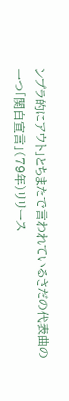ンプラ的にアウト」とちまたで言われているさだの代表曲の一つ「関白宣言」(79年)リリース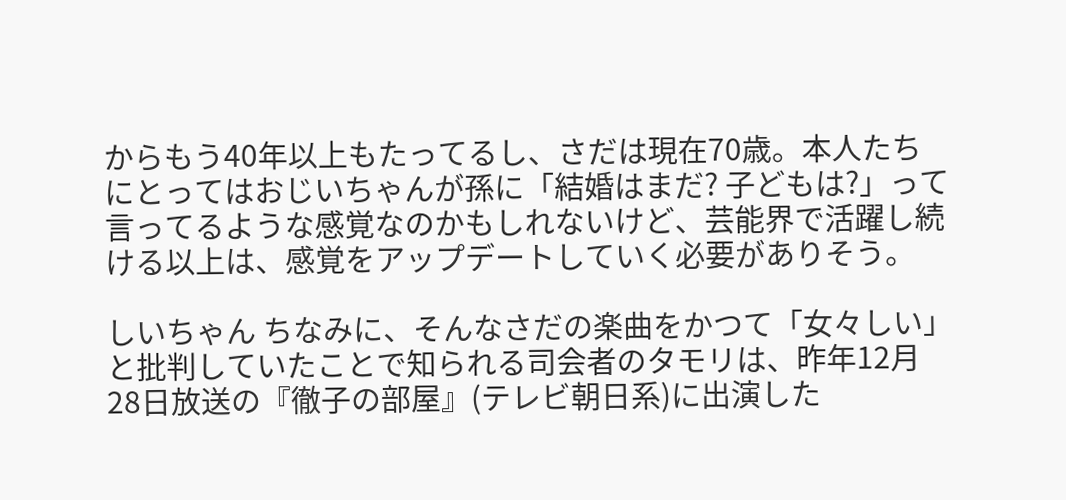からもう40年以上もたってるし、さだは現在70歳。本人たちにとってはおじいちゃんが孫に「結婚はまだ? 子どもは?」って言ってるような感覚なのかもしれないけど、芸能界で活躍し続ける以上は、感覚をアップデートしていく必要がありそう。

しいちゃん ちなみに、そんなさだの楽曲をかつて「女々しい」と批判していたことで知られる司会者のタモリは、昨年12月28日放送の『徹子の部屋』(テレビ朝日系)に出演した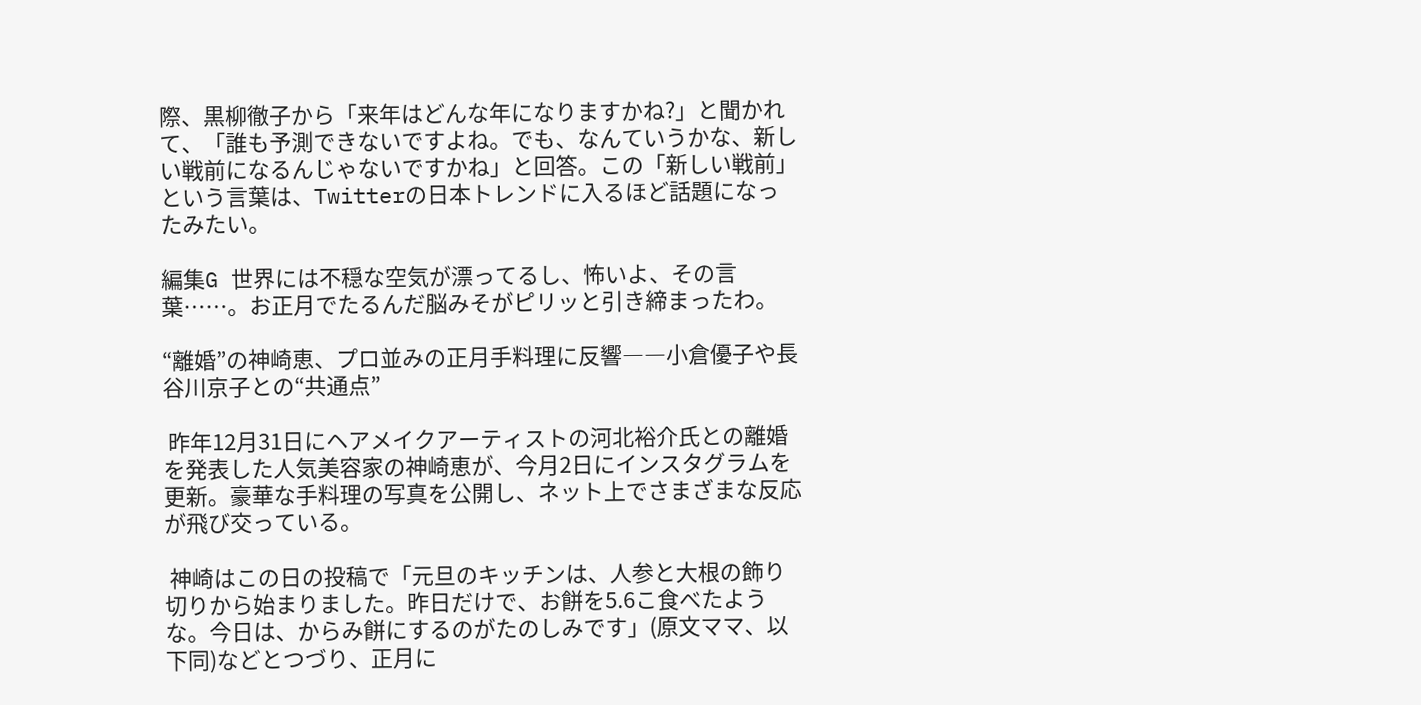際、黒柳徹子から「来年はどんな年になりますかね?」と聞かれて、「誰も予測できないですよね。でも、なんていうかな、新しい戦前になるんじゃないですかね」と回答。この「新しい戦前」という言葉は、Twitterの日本トレンドに入るほど話題になったみたい。

編集G 世界には不穏な空気が漂ってるし、怖いよ、その言葉……。お正月でたるんだ脳みそがピリッと引き締まったわ。

“離婚”の神崎恵、プロ並みの正月手料理に反響――小倉優子や長谷川京子との“共通点”

 昨年12月31日にヘアメイクアーティストの河北裕介氏との離婚を発表した人気美容家の神崎恵が、今月2日にインスタグラムを更新。豪華な手料理の写真を公開し、ネット上でさまざまな反応が飛び交っている。

 神崎はこの日の投稿で「元旦のキッチンは、人参と大根の飾り切りから始まりました。昨日だけで、お餅を5.6こ食べたような。今日は、からみ餅にするのがたのしみです」(原文ママ、以下同)などとつづり、正月に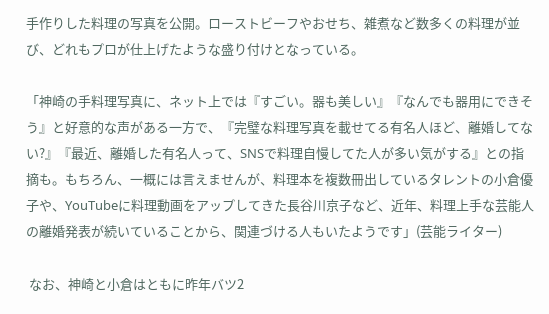手作りした料理の写真を公開。ローストビーフやおせち、雑煮など数多くの料理が並び、どれもプロが仕上げたような盛り付けとなっている。

「神崎の手料理写真に、ネット上では『すごい。器も美しい』『なんでも器用にできそう』と好意的な声がある一方で、『完璧な料理写真を載せてる有名人ほど、離婚してない?』『最近、離婚した有名人って、SNSで料理自慢してた人が多い気がする』との指摘も。もちろん、一概には言えませんが、料理本を複数冊出しているタレントの小倉優子や、YouTubeに料理動画をアップしてきた長谷川京子など、近年、料理上手な芸能人の離婚発表が続いていることから、関連づける人もいたようです」(芸能ライター)

 なお、神崎と小倉はともに昨年バツ2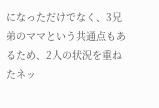になっただけでなく、3兄弟のママという共通点もあるため、2人の状況を重ねたネッ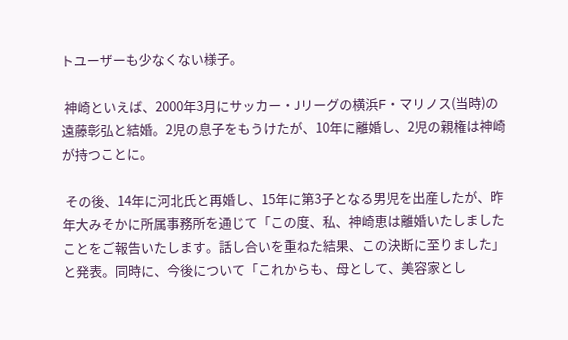トユーザーも少なくない様子。

 神崎といえば、2000年3月にサッカー・Jリーグの横浜F・マリノス(当時)の遠藤彰弘と結婚。2児の息子をもうけたが、10年に離婚し、2児の親権は神崎が持つことに。

 その後、14年に河北氏と再婚し、15年に第3子となる男児を出産したが、昨年大みそかに所属事務所を通じて「この度、私、神崎恵は離婚いたしましたことをご報告いたします。話し合いを重ねた結果、この決断に至りました」と発表。同時に、今後について「これからも、母として、美容家とし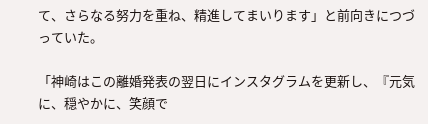て、さらなる努力を重ね、精進してまいります」と前向きにつづっていた。

「神崎はこの離婚発表の翌日にインスタグラムを更新し、『元気に、穏やかに、笑顔で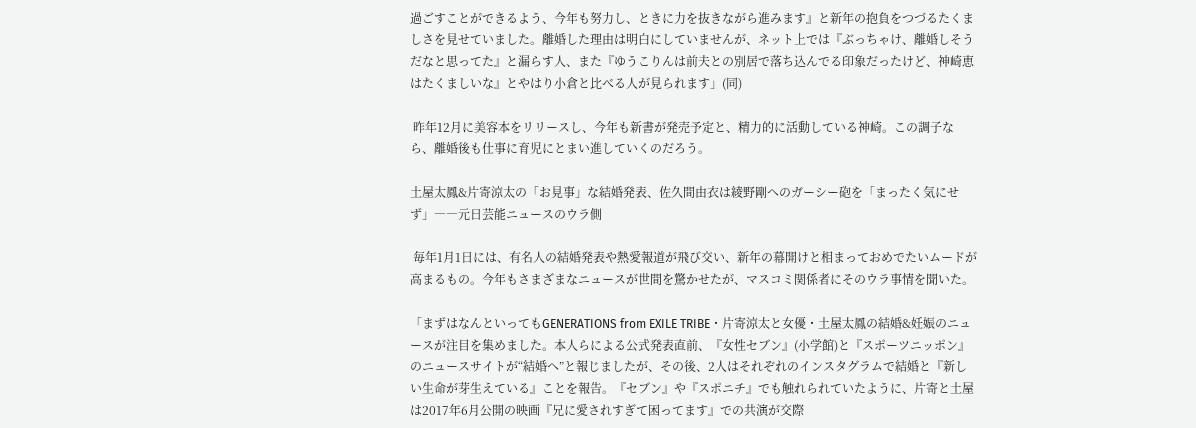過ごすことができるよう、今年も努力し、ときに力を抜きながら進みます』と新年の抱負をつづるたくましさを見せていました。離婚した理由は明白にしていませんが、ネット上では『ぶっちゃけ、離婚しそうだなと思ってた』と漏らす人、また『ゆうこりんは前夫との別居で落ち込んでる印象だったけど、神崎恵はたくましいな』とやはり小倉と比べる人が見られます」(同)

 昨年12月に美容本をリリースし、今年も新書が発売予定と、精力的に活動している神崎。この調子なら、離婚後も仕事に育児にとまい進していくのだろう。

土屋太鳳&片寄涼太の「お見事」な結婚発表、佐久間由衣は綾野剛へのガーシー砲を「まったく気にせず」――元日芸能ニュースのウラ側

 毎年1月1日には、有名人の結婚発表や熱愛報道が飛び交い、新年の幕開けと相まっておめでたいムードが高まるもの。今年もさまざまなニュースが世間を驚かせたが、マスコミ関係者にそのウラ事情を聞いた。

「まずはなんといってもGENERATIONS from EXILE TRIBE・片寄涼太と女優・土屋太鳳の結婚&妊娠のニュースが注目を集めました。本人らによる公式発表直前、『女性セブン』(小学館)と『スポーツニッポン』のニュースサイトが“結婚へ”と報じましたが、その後、2人はそれぞれのインスタグラムで結婚と『新しい生命が芽生えている』ことを報告。『セブン』や『スポニチ』でも触れられていたように、片寄と土屋は2017年6月公開の映画『兄に愛されすぎて困ってます』での共演が交際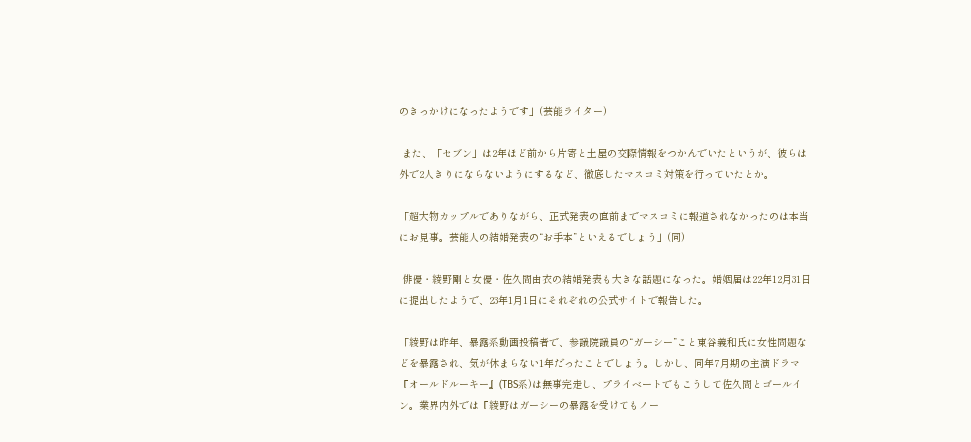のきっかけになったようです」(芸能ライター)

 また、「セブン」は2年ほど前から片寄と土屋の交際情報をつかんでいたというが、彼らは外で2人きりにならないようにするなど、徹底したマスコミ対策を行っていたとか。

「超大物カップルでありながら、正式発表の直前までマスコミに報道されなかったのは本当にお見事。芸能人の結婚発表の“お手本”といえるでしょう」(同)

 俳優・綾野剛と女優・佐久間由衣の結婚発表も大きな話題になった。婚姻届は22年12月31日に提出したようで、23年1月1日にそれぞれの公式サイトで報告した。

「綾野は昨年、暴露系動画投稿者で、参議院議員の“ガーシー”こと東谷義和氏に女性問題などを暴露され、気が休まらない1年だったことでしょう。しかし、同年7月期の主演ドラマ『オールドルーキー』(TBS系)は無事完走し、プライベートでもこうして佐久間とゴールイン。業界内外では『綾野はガーシーの暴露を受けてもノー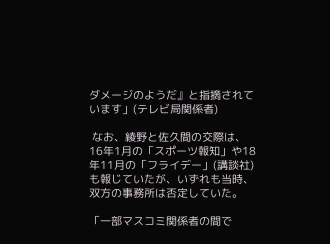ダメージのようだ』と指摘されています」(テレビ局関係者)

 なお、綾野と佐久間の交際は、16年1月の「スポーツ報知」や18年11月の「フライデー」(講談社)も報じていたが、いずれも当時、双方の事務所は否定していた。

「一部マスコミ関係者の間で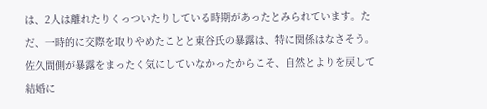は、2人は離れたりくっついたりしている時期があったとみられています。ただ、一時的に交際を取りやめたことと東谷氏の暴露は、特に関係はなさそう。佐久間側が暴露をまったく気にしていなかったからこそ、自然とよりを戻して結婚に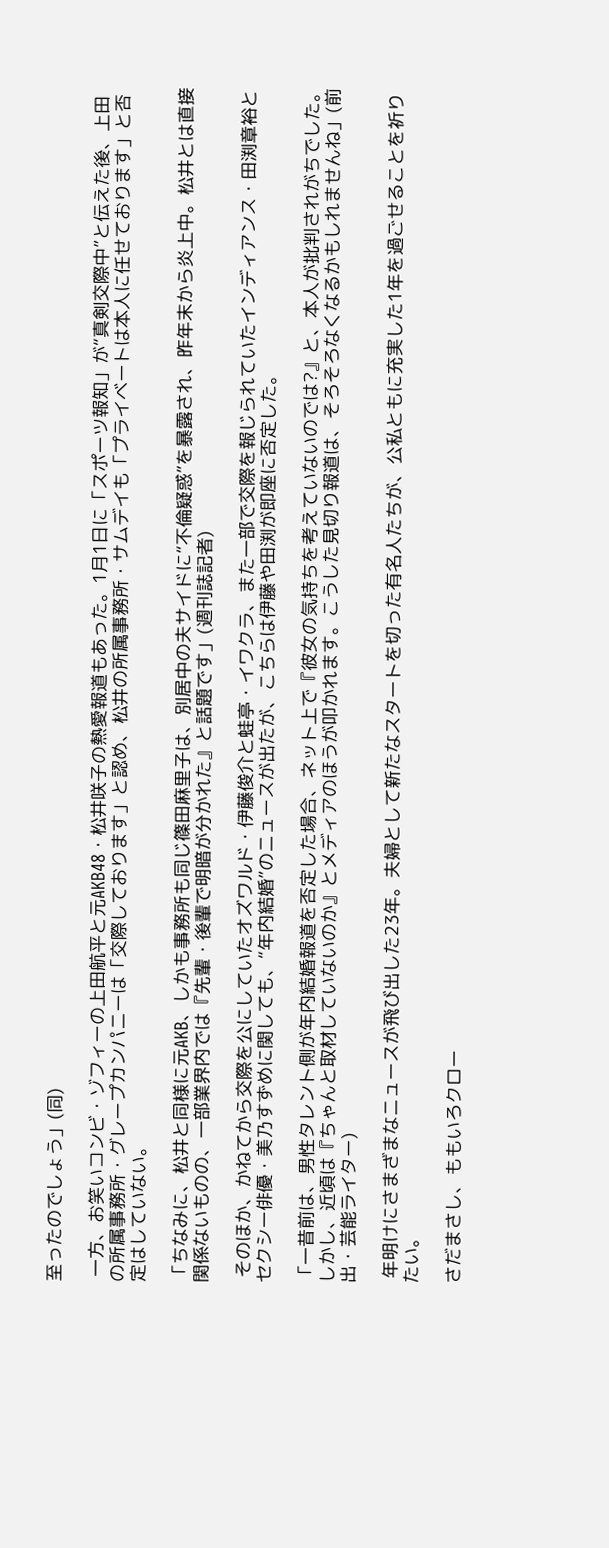至ったのでしょう」(同)

 一方、お笑いコンビ・ゾフィーの上田航平と元AKB48・松井咲子の熱愛報道もあった。1月1日に「スポーツ報知」が“真剣交際中”と伝えた後、上田の所属事務所・グレープカンパニーは「交際しております」と認め、松井の所属事務所・サムデイも「プライベートは本人に任せております」と否定はしていない。

「ちなみに、松井と同様に元AKB、しかも事務所も同じ篠田麻里子は、別居中の夫サイドに“不倫疑惑”を暴露され、昨年末から炎上中。松井とは直接関係ないものの、一部業界内では『先輩・後輩で明暗が分かれた』と話題です」(週刊誌記者)

 そのほか、かねてから交際を公にしていたオズワルド・伊藤俊介と蛙亭・イワクラ、また一部で交際を報じられていたインディアンス・田渕章裕とセクシー俳優・美乃すずめに関しても、“年内結婚”のニュースが出たが、こちらは伊藤や田渕が即座に否定した。

「一昔前は、男性タレント側が年内結婚報道を否定した場合、ネット上で『彼女の気持ちを考えていないのでは?』と、本人が批判されがちでした。しかし、近頃は『ちゃんと取材していないのか』とメディアのほうが叩かれます。こうした見切り報道は、そろそろなくなるかもしれませんね」(前出・芸能ライター)

 年明けにさまざまなニュースが飛び出した23年。夫婦として新たなスタートを切った有名人たちが、公私ともに充実した1年を過ごせることを祈りたい。

さだまさし、ももいろクロー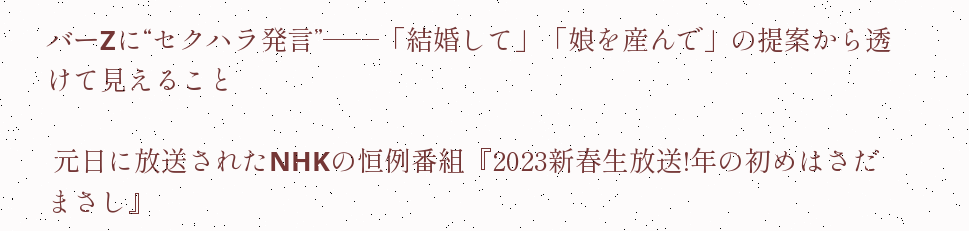バーZに“セクハラ発言”――「結婚して」「娘を産んで」の提案から透けて見えること

 元日に放送されたNHKの恒例番組『2023新春生放送!年の初めはさだまさし』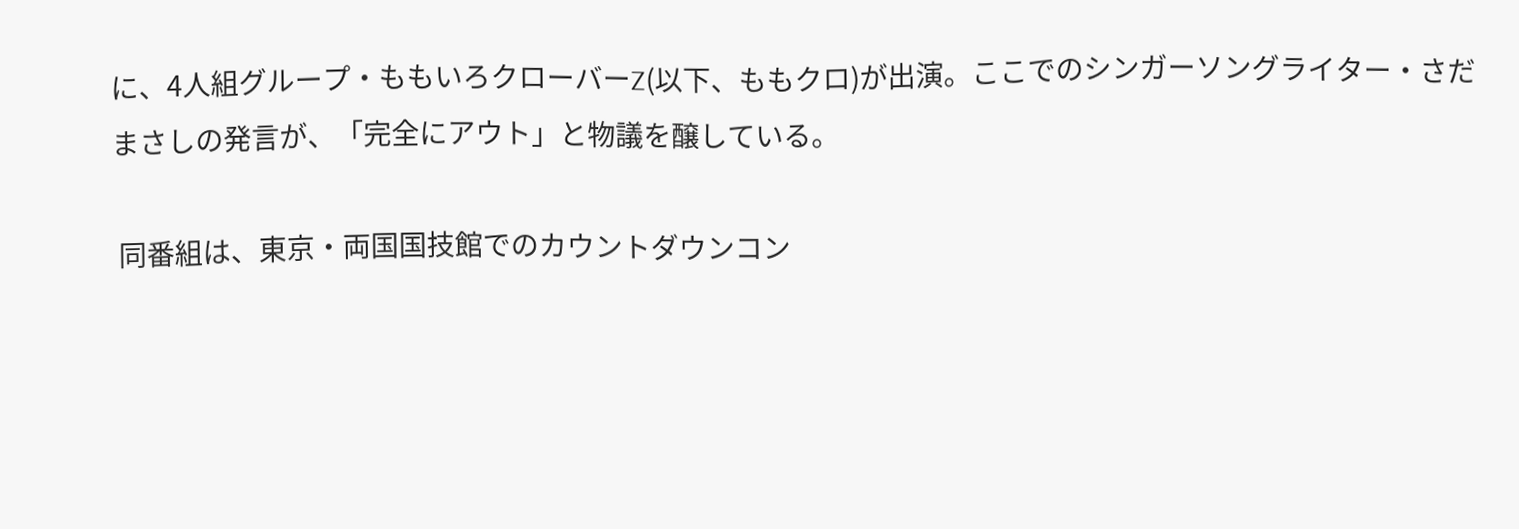に、4人組グループ・ももいろクローバーZ(以下、ももクロ)が出演。ここでのシンガーソングライター・さだまさしの発言が、「完全にアウト」と物議を醸している。

 同番組は、東京・両国国技館でのカウントダウンコン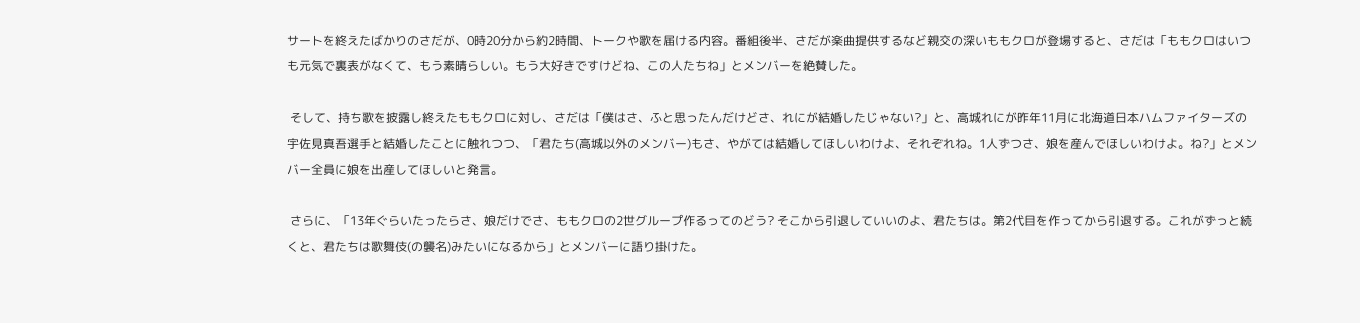サートを終えたばかりのさだが、0時20分から約2時間、トークや歌を届ける内容。番組後半、さだが楽曲提供するなど親交の深いももクロが登場すると、さだは「ももクロはいつも元気で裏表がなくて、もう素晴らしい。もう大好きですけどね、この人たちね」とメンバーを絶賛した。

 そして、持ち歌を披露し終えたももクロに対し、さだは「僕はさ、ふと思ったんだけどさ、れにが結婚したじゃない?」と、高城れにが昨年11月に北海道日本ハムファイターズの宇佐見真吾選手と結婚したことに触れつつ、「君たち(高城以外のメンバー)もさ、やがては結婚してほしいわけよ、それぞれね。1人ずつさ、娘を産んでほしいわけよ。ね?」とメンバー全員に娘を出産してほしいと発言。

 さらに、「13年ぐらいたったらさ、娘だけでさ、ももクロの2世グループ作るってのどう? そこから引退していいのよ、君たちは。第2代目を作ってから引退する。これがずっと続くと、君たちは歌舞伎(の襲名)みたいになるから」とメンバーに語り掛けた。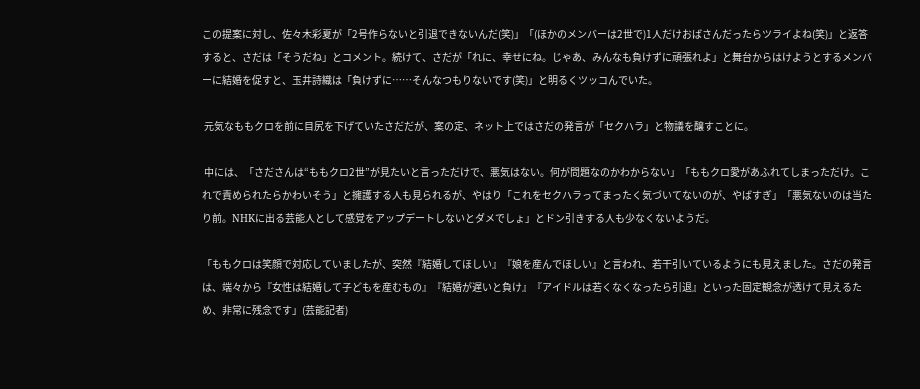この提案に対し、佐々木彩夏が「2号作らないと引退できないんだ(笑)」「(ほかのメンバーは2世で)1人だけおばさんだったらツライよね(笑)」と返答すると、さだは「そうだね」とコメント。続けて、さだが「れに、幸せにね。じゃあ、みんなも負けずに頑張れよ」と舞台からはけようとするメンバーに結婚を促すと、玉井詩織は「負けずに……そんなつもりないです(笑)」と明るくツッコんでいた。

 元気なももクロを前に目尻を下げていたさだだが、案の定、ネット上ではさだの発言が「セクハラ」と物議を醸すことに。

 中には、「さださんは“ももクロ2世”が見たいと言っただけで、悪気はない。何が問題なのかわからない」「ももクロ愛があふれてしまっただけ。これで責められたらかわいそう」と擁護する人も見られるが、やはり「これをセクハラってまったく気づいてないのが、やばすぎ」「悪気ないのは当たり前。NHKに出る芸能人として感覚をアップデートしないとダメでしょ」とドン引きする人も少なくないようだ。

「ももクロは笑顔で対応していましたが、突然『結婚してほしい』『娘を産んでほしい』と言われ、若干引いているようにも見えました。さだの発言は、端々から『女性は結婚して子どもを産むもの』『結婚が遅いと負け』『アイドルは若くなくなったら引退』といった固定観念が透けて見えるため、非常に残念です」(芸能記者)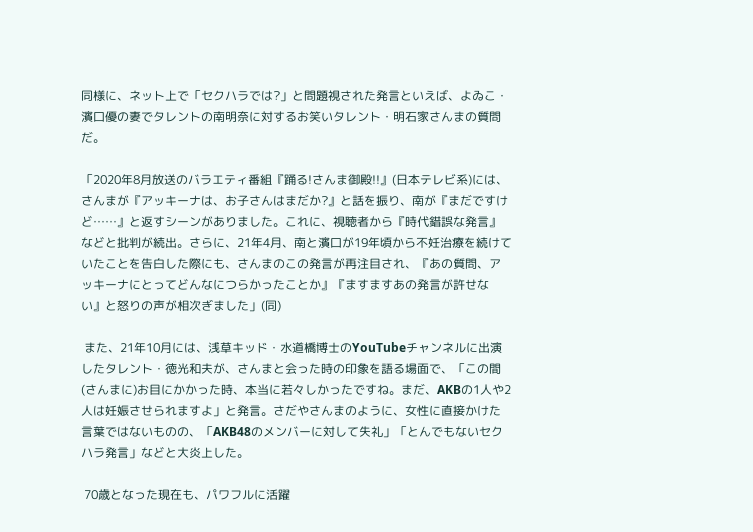同様に、ネット上で「セクハラでは?」と問題視された発言といえば、よゐこ・濱口優の妻でタレントの南明奈に対するお笑いタレント・明石家さんまの質問だ。

「2020年8月放送のバラエティ番組『踊る!さんま御殿!!』(日本テレビ系)には、さんまが『アッキーナは、お子さんはまだか?』と話を振り、南が『まだですけど……』と返すシーンがありました。これに、視聴者から『時代錯誤な発言』などと批判が続出。さらに、21年4月、南と濱口が19年頃から不妊治療を続けていたことを告白した際にも、さんまのこの発言が再注目され、『あの質問、アッキーナにとってどんなにつらかったことか』『ますますあの発言が許せない』と怒りの声が相次ぎました」(同)

 また、21年10月には、浅草キッド・水道橋博士のYouTubeチャンネルに出演したタレント・徳光和夫が、さんまと会った時の印象を語る場面で、「この間(さんまに)お目にかかった時、本当に若々しかったですね。まだ、AKBの1人や2人は妊娠させられますよ」と発言。さだやさんまのように、女性に直接かけた言葉ではないものの、「AKB48のメンバーに対して失礼」「とんでもないセクハラ発言」などと大炎上した。

 70歳となった現在も、パワフルに活躍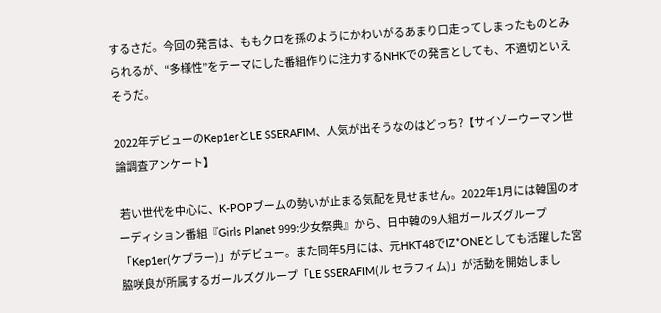するさだ。今回の発言は、ももクロを孫のようにかわいがるあまり口走ってしまったものとみられるが、“多様性”をテーマにした番組作りに注力するNHKでの発言としても、不適切といえそうだ。

2022年デビューのKep1erとLE SSERAFIM、人気が出そうなのはどっち?【サイゾーウーマン世論調査アンケート】

 若い世代を中心に、K-POPブームの勢いが止まる気配を見せません。2022年1月には韓国のオーディション番組『Girls Planet 999:少女祭典』から、日中韓の9人組ガールズグループ「Kep1er(ケプラー)」がデビュー。また同年5月には、元HKT48でIZ*ONEとしても活躍した宮脇咲良が所属するガールズグループ「LE SSERAFIM(ル セラフィム)」が活動を開始しまし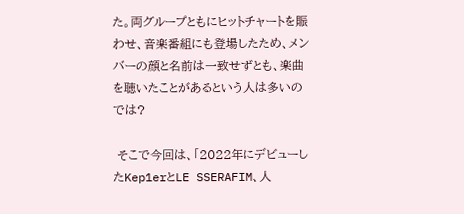た。両グループともにヒットチャートを賑わせ、音楽番組にも登場したため、メンバーの顔と名前は一致せずとも、楽曲を聴いたことがあるという人は多いのでは?

 そこで今回は、「2022年にデビューしたKep1erとLE SSERAFIM、人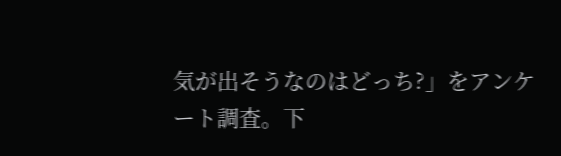気が出そうなのはどっち?」をアンケート調査。下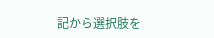記から選択肢を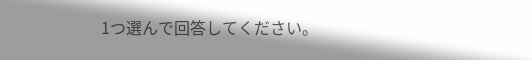1つ選んで回答してください。